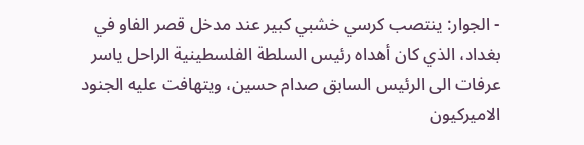- الجوار: ينتصب كرسي خشبي كبير عند مدخل قصر الفاو في بغداد، الذي كان أهداه رئيس السلطة الفلسطينية الراحل ياسر عرفات الى الرئيس السابق صدام حسين، ويتهافت عليه الجنود الاميركيون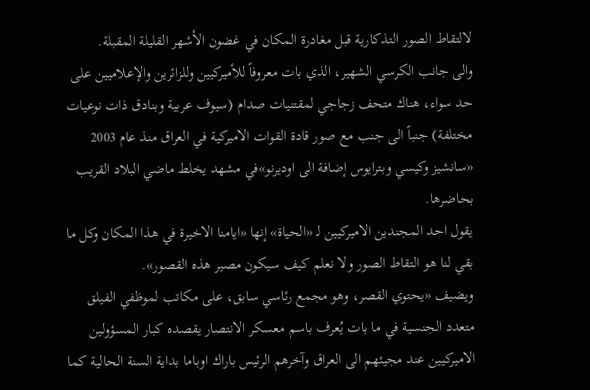لالتقاط الصور التذكارية قبل مغادرة المكان في غضون الأشهر القليلة المقبلة.
والى جانب الكرسي الشهير، الذي بات معروفاً للأميركيين وللزائرين والإعلاميين على حد سواء، هناك متحف زجاجي لمقتنيات صدام (سيوف عربية وبنادق ذات نوعيات مختلفة) جنباً الى جنب مع صور قادة القوات الاميركية في العراق منذ عام 2003 «سانشيز وكيسي وبترايوس إضافة الى اوديرنو»في مشهد يخلط ماضي البلاد القريب بحاضرها.
يقول احد المجندين الاميركيين لـ «الحياة» إنها «ايامنا الاخيرة في هذا المكان وكل ما بقي لنا هو التقاط الصور ولا نعلم كيف سيكون مصير هذه القصور».
ويضيف «يحتوي القصر، وهو مجمع رئاسي سابق، على مكاتب لموظفي الفيلق متعدد الجنسية في ما بات يُعرف باسم معسكر الانتصار يقصده كبار المسؤولين الاميركيين عند مجيئهم الى العراق وآخرهم الرئيس باراك اوباما بداية السنة الحالية كما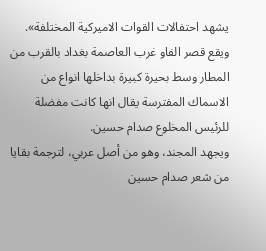يشهد احتفالات القوات الاميركية المختلفة».
ويقع قصر الفاو غرب العاصمة بغداد بالقرب من المطار وسط بحيرة كبيرة بداخلها انواع من الاسماك المفترسة يقال انها كانت مفضلة للرئيس المخلوع صدام حسين.
ويجهد المجند، وهو من أصل عربي، لترجمة بقايا من شعر صدام حسين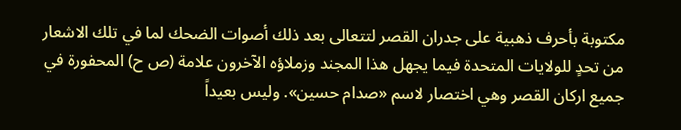مكتوبة بأحرف ذهبية على جدران القصر لتتعالى بعد ذلك أصوات الضحك لما في تلك الاشعار من تحدٍ للولايات المتحدة فيما يجهل هذا المجند وزملاؤه الآخرون علامة (ص ح) المحفورة في جميع اركان القصر وهي اختصار لاسم «صدام حسين». وليس بعيداً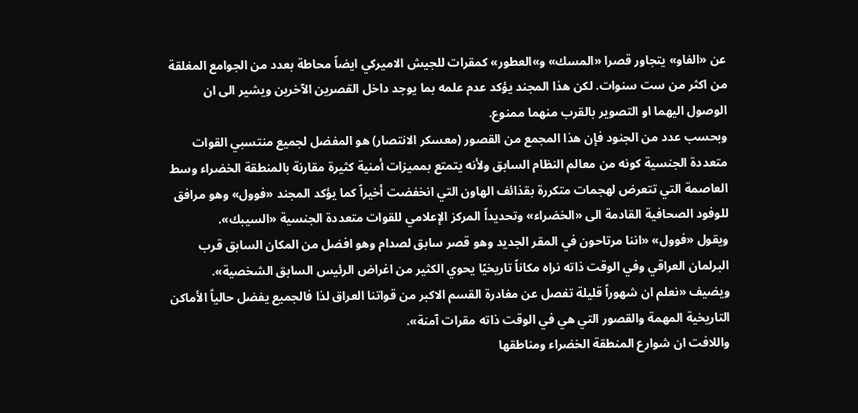عن «الفاو» يتجاور قصرا «المسك» و»العطور» كمقرات للجيش الاميركي ايضاً محاطة بعدد من الجوامع المغلقة من اكثر من ست سنوات. لكن هذا المجند يؤكد عدم علمه بما يوجد داخل القصرين الآخرين ويشير الى ان الوصول اليهما او التصوير بالقرب منهما ممنوع.
وبحسب عدد من الجنود فإن هذا المجمع من القصور (معسكر الانتصار) هو المفضل لجميع منتسبي القوات متعددة الجنسية كونه من معالم النظام السابق ولأنه يتمتع بمميزات أمنية كثيرة مقارنة بالمنطقة الخضراء وسط العاصمة التي تتعرض لهجمات متكررة بقذائف الهاون التي انخفضت أخيراً كما يؤكد المجند «فوول» وهو مرافق للوفود الصحافية القادمة الى «الخضراء» وتحديداً المركز الإعلامي للقوات متعددة الجنسية «السيبك».
ويقول «فوول» «اننا مرتاحون في المقر الجديد وهو قصر سابق لصدام وهو افضل من المكان السابق قرب البرلمان العراقي وفي الوقت ذاته نراه مكاناً تاريخيًا يحوي الكثير من اغراض الرئيس السابق الشخصية».
ويضيف «نعلم ان شهوراً قليلة تفصل عن مغادرة القسم الاكبر من قواتنا العراق لذا فالجميع يفضل حالياً الأماكن التاريخية المهمة والقصور التي هي في الوقت ذاته مقرات آمنة».
واللافت ان شوارع المنطقة الخضراء ومناطقها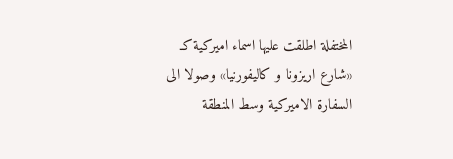المختفلة اطلقت عليها اسماء اميركية كـ «شارع اريزونا و كاليفورنيا» وصولا الى السفارة الاميركية وسط المنطقة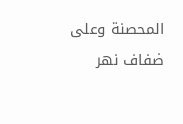المحصنة وعلى ضفاف نهر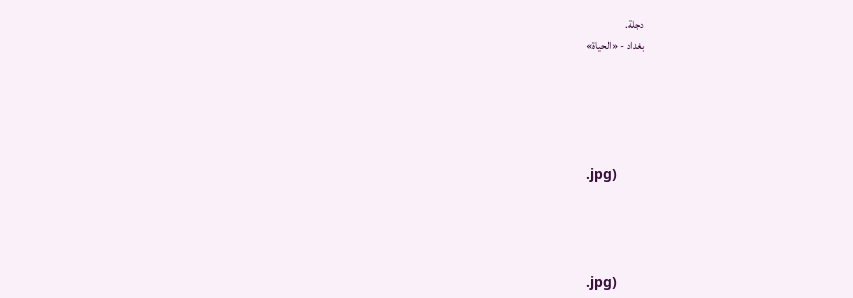دجلة.
بغداد - «الحياة»





.jpg)




.jpg)